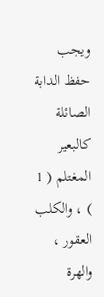ويجب حفظ الدابة الصائلة كالبعير المغتلم ( 1 ) ، والكلب العقور ، والهرة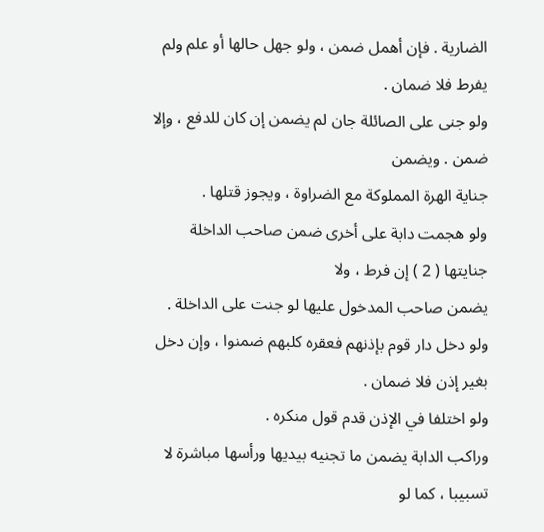الضارية . فإن أهمل ضمن ، ولو جهل حالها أو علم ولم يفرط فلا ضمان .
ولو جنى على الصائلة جان لم يضمن إن كان للدفع ، وإلا ضمن . ويضمن
جناية الهرة المملوكة مع الضراوة ، ويجوز قتلها .
ولو هجمت دابة على أخرى ضمن صاحب الداخلة جنايتها ( 2 ) إن فرط ، ولا
يضمن صاحب المدخول عليها لو جنت على الداخلة .
ولو دخل دار قوم بإذنهم فعقره كلبهم ضمنوا ، وإن دخل بغير إذن فلا ضمان .
ولو اختلفا في الإذن قدم قول منكره .
وراكب الدابة يضمن ما تجنيه بيديها ورأسها مباشرة لا تسبيبا ، كما لو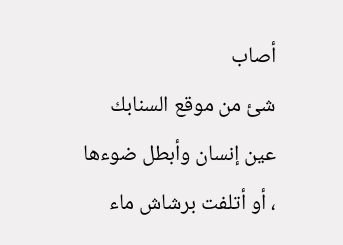أصاب
شئ من موقع السنابك عين إنسان وأبطل ضوءها ، أو أتلفت برشاش ماء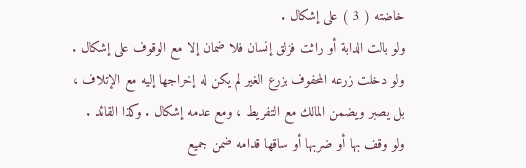خاضته ( 3 ) على إشكال .
ولو بالت الدابة أو راثت فزلق إنسان فلا ضمان إلا مع الوقوف على إشكال .
ولو دخلت زرعه المحفوف بزرع الغير لم يكن له إخراجها إليه مع الإتلاف ،
بل يصبر ويضمن المالك مع التفريط ، ومع عدمه إشكال . وكذا القائد .
ولو وقف بها أو ضربها أو ساقها قدامه ضمن جميع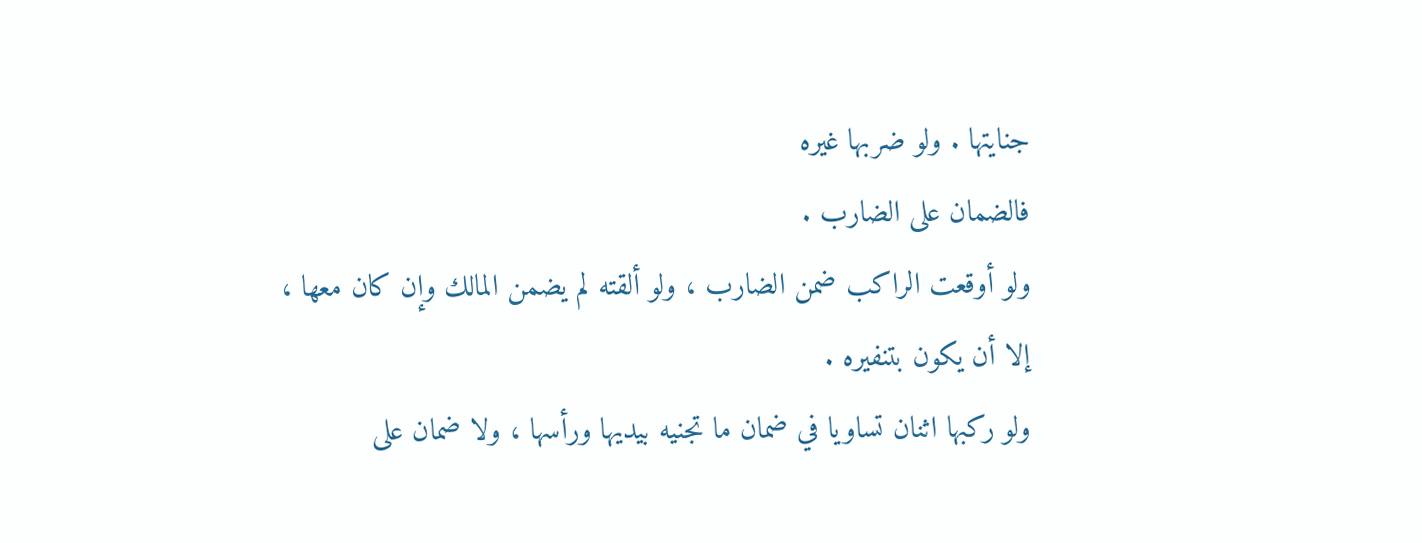جنايتها . ولو ضربها غيره
فالضمان على الضارب .
ولو أوقعت الراكب ضمن الضارب ، ولو ألقته لم يضمن المالك وإن كان معها ،
إلا أن يكون بتنفيره .
ولو ركبها اثنان تساويا في ضمان ما تجنيه بيديها ورأسها ، ولا ضمان على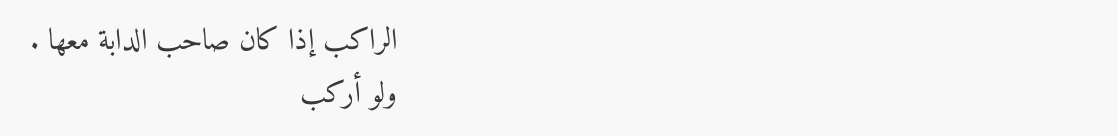الراكب إذا كان صاحب الدابة معها .
ولو أركب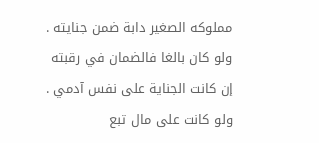مملوكه الصغير دابة ضمن جنايته . ولو كان بالغا فالضمان في رقبته
إن كانت الجناية على نفس آدمي . ولو كانت على مال تبع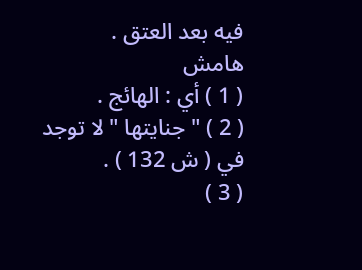فيه بعد العتق .
هامش
( 1 ) أي : الهائج .
( 2 ) " جنايتها " لا توجد في ( ش 132 ) .
( 3 )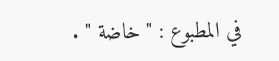في المطبوع : " خاضة " .